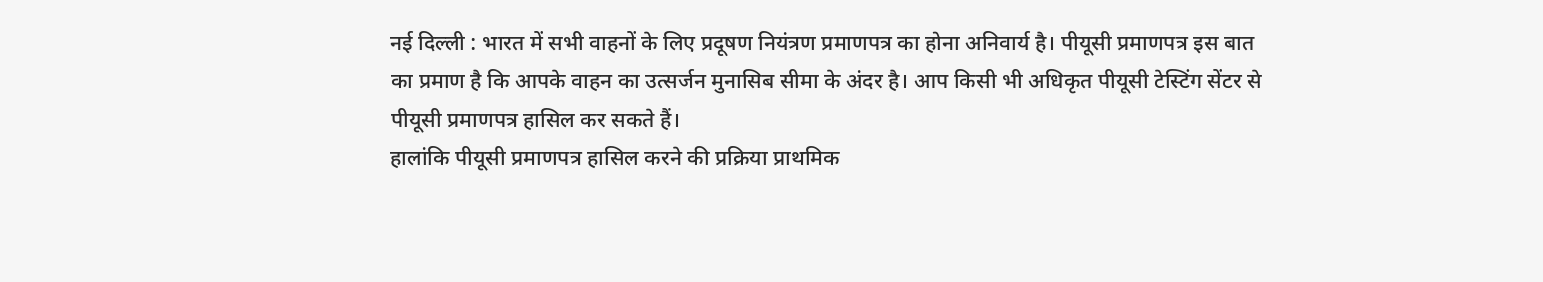नई दिल्ली : भारत में सभी वाहनों के लिए प्रदूषण नियंत्रण प्रमाणपत्र का होना अनिवार्य है। पीयूसी प्रमाणपत्र इस बात का प्रमाण है कि आपके वाहन का उत्सर्जन मुनासिब सीमा के अंदर है। आप किसी भी अधिकृत पीयूसी टेस्टिंग सेंटर से पीयूसी प्रमाणपत्र हासिल कर सकते हैं।
हालांकि पीयूसी प्रमाणपत्र हासिल करने की प्रक्रिया प्राथमिक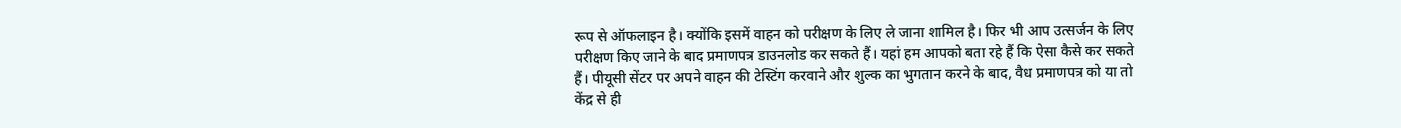रूप से ऑफलाइन है। क्योंकि इसमें वाहन को परीक्षण के लिए ले जाना शामिल है। फिर भी आप उत्सर्जन के लिए परीक्षण किए जाने के बाद प्रमाणपत्र डाउनलोड कर सकते हैं। यहां हम आपको बता रहे हैं कि ऐसा कैसे कर सकते हैं। पीयूसी सेंटर पर अपने वाहन की टेस्टिंग करवाने और शुल्क का भुगतान करने के बाद, वैध प्रमाणपत्र को या तो केंद्र से ही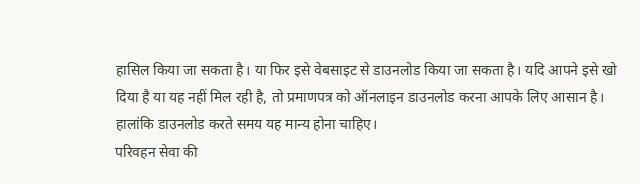हासिल किया जा सकता है। या फिर इसे वेबसाइट से डाउनलोड किया जा सकता है। यदि आपने इसे खो दिया है या यह नहीं मिल रही है, तो प्रमाणपत्र को ऑनलाइन डाउनलोड करना आपके लिए आसान है। हालांकि डाउनलोड करते समय यह मान्य होना चाहिए।
परिवहन सेवा की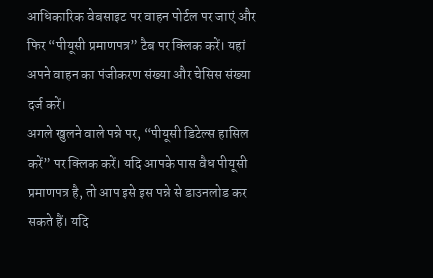आधिकारिक वेबसाइट पर वाहन पोर्टल पर जाएं और फिर “पीयूसी प्रमाणपत्र” टैब पर क्लिक करें। यहां अपने वाहन का पंजीकरण संख्या और चेसिस संख्या दर्ज करें।
अगले खुलने वाले पन्ने पर, “पीयूसी डिटेल्स हासिल करें” पर क्लिक करें। यदि आपके पास वैध पीयूसी प्रमाणपत्र है, तो आप इसे इस पन्ने से डाउनलोड कर सकते हैं। यदि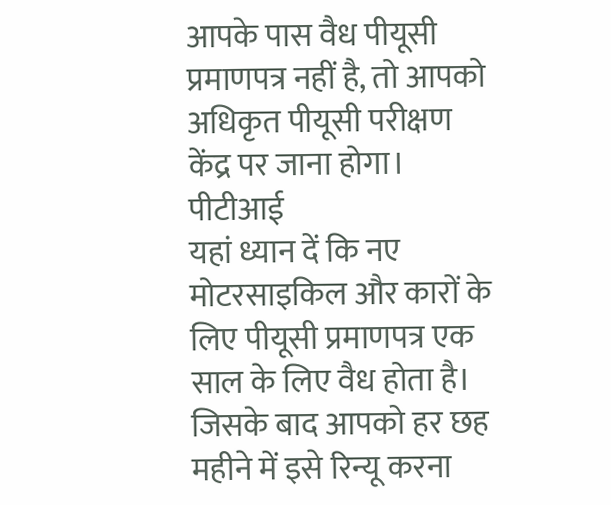आपके पास वैध पीयूसी प्रमाणपत्र नहीं है, तो आपको अधिकृत पीयूसी परीक्षण केंद्र पर जाना होगा।
पीटीआई
यहां ध्यान दें कि नए मोटरसाइकिल और कारों के लिए पीयूसी प्रमाणपत्र एक साल के लिए वैध होता है। जिसके बाद आपको हर छह महीने में इसे रिन्यू करना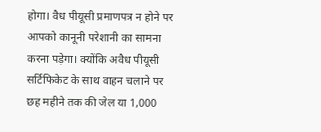होगा। वैध पीयूसी प्रमाणपत्र न होने पर आपको कानूनी परेशानी का सामना करना पड़ेगा। क्योंकि अवैध पीयूसी सर्टिफिकेट के साथ वाहन चलाने पर छह महीने तक की जेल या 1,000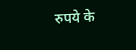रुपये के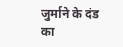जुर्माने के दंड का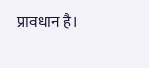प्रावधान है।